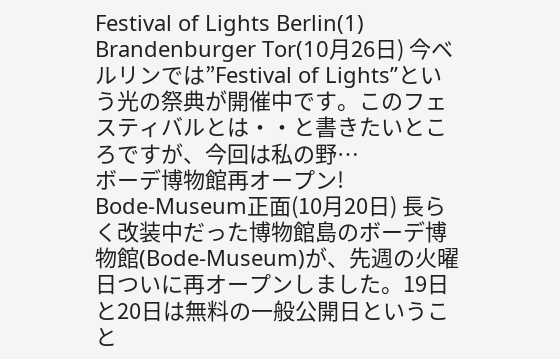Festival of Lights Berlin(1)
Brandenburger Tor(10月26日) 今ベルリンでは”Festival of Lights”という光の祭典が開催中です。このフェスティバルとは・・と書きたいところですが、今回は私の野…
ボーデ博物館再オープン!
Bode-Museum正面(10月20日) 長らく改装中だった博物館島のボーデ博物館(Bode-Museum)が、先週の火曜日ついに再オープンしました。19日と20日は無料の一般公開日ということ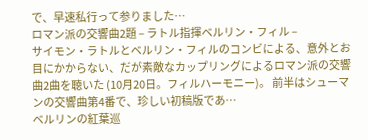で、早速私行って参りました…
ロマン派の交響曲2題 – ラトル指揮ベルリン・フィル –
サイモン・ラトルとベルリン・フィルのコンビによる、意外とお目にかからない、だが素敵なカップリングによるロマン派の交響曲2曲を聴いた (10月20日。フィルハーモニー)。 前半はシューマンの交響曲第4番で、珍しい初稿版であ…
ベルリンの紅葉巡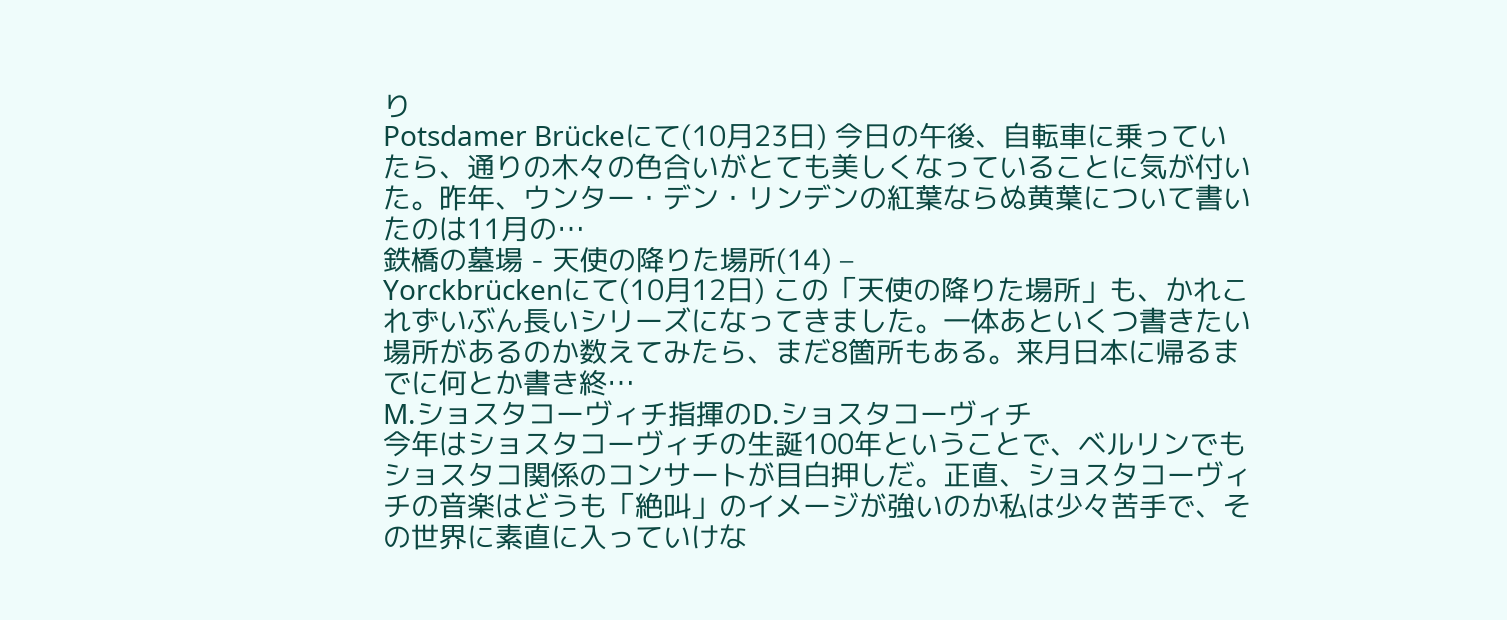り
Potsdamer Brückeにて(10月23日) 今日の午後、自転車に乗っていたら、通りの木々の色合いがとても美しくなっていることに気が付いた。昨年、ウンター・デン・リンデンの紅葉ならぬ黄葉について書いたのは11月の…
鉄橋の墓場 - 天使の降りた場所(14) –
Yorckbrückenにて(10月12日) この「天使の降りた場所」も、かれこれずいぶん長いシリーズになってきました。一体あといくつ書きたい場所があるのか数えてみたら、まだ8箇所もある。来月日本に帰るまでに何とか書き終…
M.ショスタコーヴィチ指揮のD.ショスタコーヴィチ
今年はショスタコーヴィチの生誕100年ということで、ベルリンでもショスタコ関係のコンサートが目白押しだ。正直、ショスタコーヴィチの音楽はどうも「絶叫」のイメージが強いのか私は少々苦手で、その世界に素直に入っていけな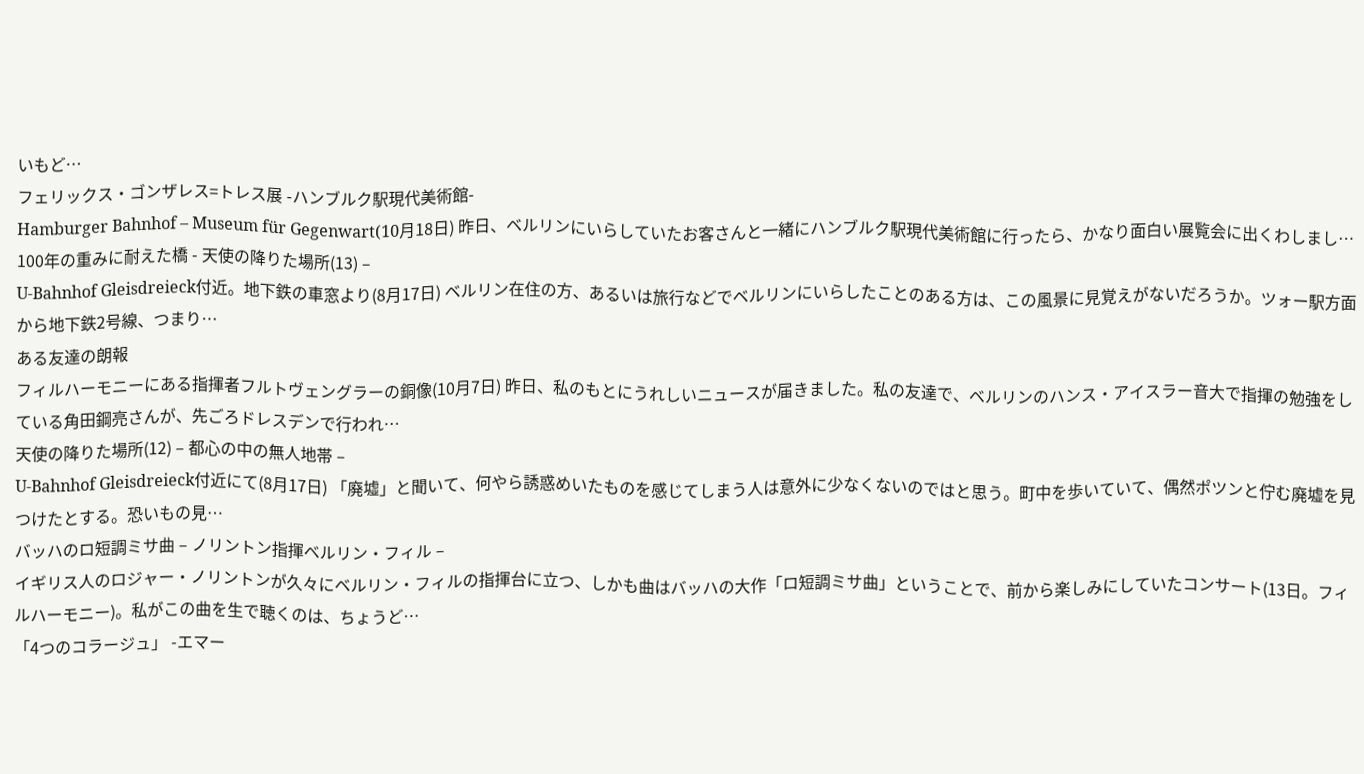いもど…
フェリックス・ゴンザレス=トレス展 -ハンブルク駅現代美術館-
Hamburger Bahnhof – Museum für Gegenwart(10月18日) 昨日、ベルリンにいらしていたお客さんと一緒にハンブルク駅現代美術館に行ったら、かなり面白い展覧会に出くわしまし…
100年の重みに耐えた橋 - 天使の降りた場所(13) –
U-Bahnhof Gleisdreieck付近。地下鉄の車窓より(8月17日) ベルリン在住の方、あるいは旅行などでベルリンにいらしたことのある方は、この風景に見覚えがないだろうか。ツォー駅方面から地下鉄2号線、つまり…
ある友達の朗報
フィルハーモニーにある指揮者フルトヴェングラーの銅像(10月7日) 昨日、私のもとにうれしいニュースが届きました。私の友達で、ベルリンのハンス・アイスラー音大で指揮の勉強をしている角田鋼亮さんが、先ごろドレスデンで行われ…
天使の降りた場所(12) – 都心の中の無人地帯 –
U-Bahnhof Gleisdreieck付近にて(8月17日) 「廃墟」と聞いて、何やら誘惑めいたものを感じてしまう人は意外に少なくないのではと思う。町中を歩いていて、偶然ポツンと佇む廃墟を見つけたとする。恐いもの見…
バッハのロ短調ミサ曲 – ノリントン指揮ベルリン・フィル –
イギリス人のロジャー・ノリントンが久々にベルリン・フィルの指揮台に立つ、しかも曲はバッハの大作「ロ短調ミサ曲」ということで、前から楽しみにしていたコンサート(13日。フィルハーモニー)。私がこの曲を生で聴くのは、ちょうど…
「4つのコラージュ」 -エマー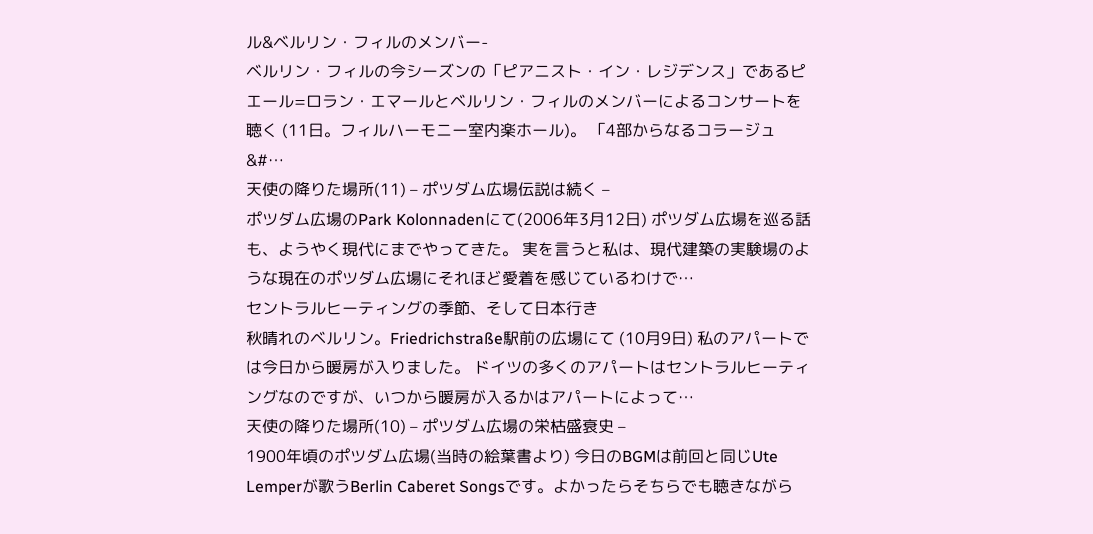ル&ベルリン・フィルのメンバー-
ベルリン・フィルの今シーズンの「ピアニスト・イン・レジデンス」であるピエール=ロラン・エマールとベルリン・フィルのメンバーによるコンサートを聴く (11日。フィルハーモニー室内楽ホール)。 「4部からなるコラージュ &#…
天使の降りた場所(11) – ポツダム広場伝説は続く –
ポツダム広場のPark Kolonnadenにて(2006年3月12日) ポツダム広場を巡る話も、ようやく現代にまでやってきた。 実を言うと私は、現代建築の実験場のような現在のポツダム広場にそれほど愛着を感じているわけで…
セントラルヒーティングの季節、そして日本行き
秋晴れのベルリン。Friedrichstraße駅前の広場にて (10月9日) 私のアパートでは今日から暖房が入りました。 ドイツの多くのアパートはセントラルヒーティングなのですが、いつから暖房が入るかはアパートによって…
天使の降りた場所(10) – ポツダム広場の栄枯盛衰史 –
1900年頃のポツダム広場(当時の絵葉書より) 今日のBGMは前回と同じUte Lemperが歌うBerlin Caberet Songsです。よかったらそちらでも聴きながら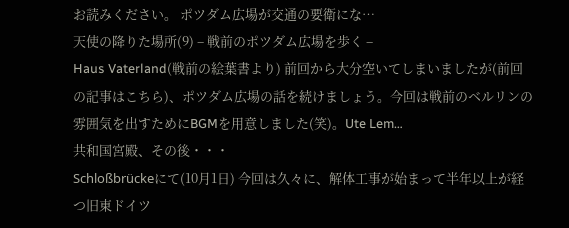お読みください。 ポツダム広場が交通の要衛にな…
天使の降りた場所(9) – 戦前のポツダム広場を歩く –
Haus Vaterland(戦前の絵葉書より) 前回から大分空いてしまいましたが(前回の記事はこちら)、ポツダム広場の話を続けましょう。今回は戦前のベルリンの雰囲気を出すためにBGMを用意しました(笑)。Ute Lem…
共和国宮殿、その後・・・
Schloßbrückeにて(10月1日) 今回は久々に、解体工事が始まって半年以上が経つ旧東ドイツ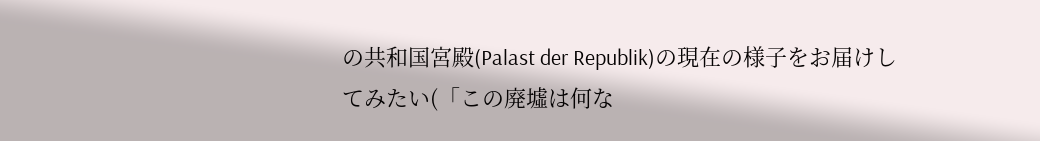の共和国宮殿(Palast der Republik)の現在の様子をお届けしてみたい(「この廃墟は何な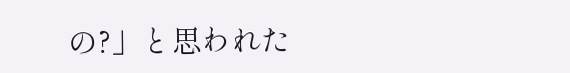の?」と思われた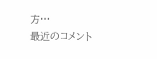方…
最近のコメント